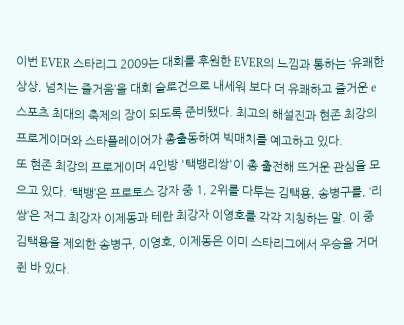이번 EVER 스타리그 2009는 대회를 후원한 EVER의 느낌과 통하는 ‘유쾌한 상상, 넘치는 즐거움’을 대회 슬로건으로 내세워 보다 더 유쾌하고 즐거운 e스포츠 최대의 축제의 장이 되도록 준비됐다. 최고의 해설진과 현존 최강의 프로게이머와 스타플레이어가 총출동하여 빅매치를 예고하고 있다.
또 현존 최강의 프로게이머 4인방 '택뱅리쌍'이 총 출전해 뜨거운 관심을 모으고 있다. ‘택뱅’은 프로토스 강자 중 1, 2위를 다투는 김택용, 송병구를, ‘리쌍’은 저그 최강자 이제동과 테란 최강자 이영호를 각각 지칭하는 말. 이 중 김택용을 제외한 송병구, 이영호, 이제동은 이미 스타리그에서 우승을 거머쥔 바 있다.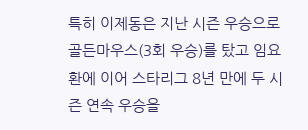특히 이제동은 지난 시즌 우승으로 골든마우스(3회 우승)를 탔고 임요환에 이어 스타리그 8년 만에 두 시즌 연속 우승을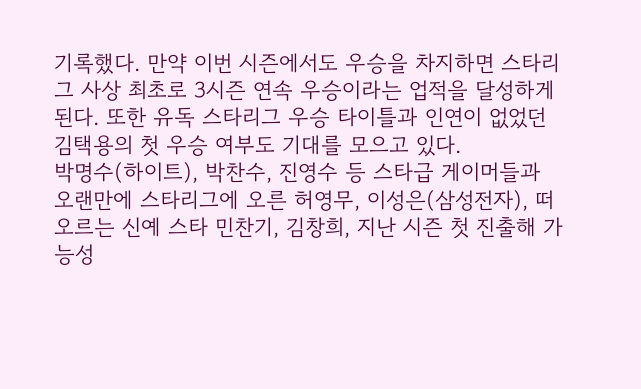기록했다. 만약 이번 시즌에서도 우승을 차지하면 스타리그 사상 최초로 3시즌 연속 우승이라는 업적을 달성하게 된다. 또한 유독 스타리그 우승 타이틀과 인연이 없었던 김택용의 첫 우승 여부도 기대를 모으고 있다.
박명수(하이트), 박찬수, 진영수 등 스타급 게이머들과 오랜만에 스타리그에 오른 허영무, 이성은(삼성전자), 떠오르는 신예 스타 민찬기, 김창희, 지난 시즌 첫 진출해 가능성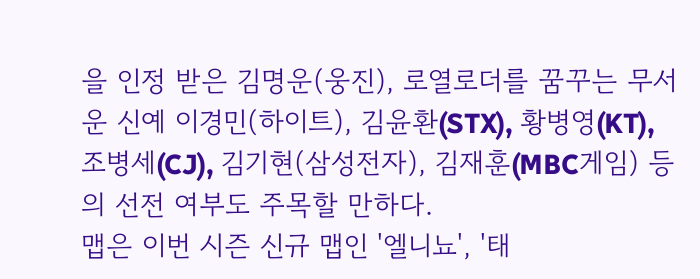을 인정 받은 김명운(웅진), 로열로더를 꿈꾸는 무서운 신예 이경민(하이트), 김윤환(STX), 황병영(KT), 조병세(CJ), 김기현(삼성전자), 김재훈(MBC게임) 등의 선전 여부도 주목할 만하다.
맵은 이번 시즌 신규 맵인 '엘니뇨', '태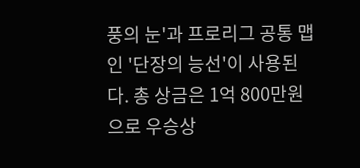풍의 눈'과 프로리그 공통 맵인 '단장의 능선'이 사용된다. 총 상금은 1억 800만원으로 우승상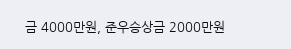금 4000만원, 준우승상금 2000만원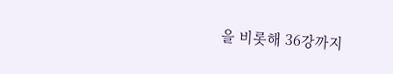을 비롯해 36강까지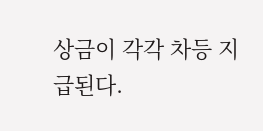상금이 각각 차등 지급된다.